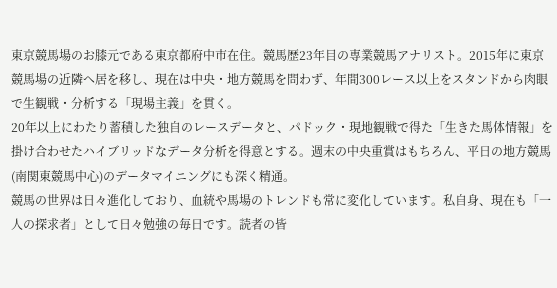東京競馬場のお膝元である東京都府中市在住。競馬歴23年目の専業競馬アナリスト。2015年に東京競馬場の近隣へ居を移し、現在は中央・地方競馬を問わず、年間300レース以上をスタンドから肉眼で生観戦・分析する「現場主義」を貫く。
20年以上にわたり蓄積した独自のレースデータと、パドック・現地観戦で得た「生きた馬体情報」を掛け合わせたハイブリッドなデータ分析を得意とする。週末の中央重賞はもちろん、平日の地方競馬(南関東競馬中心)のデータマイニングにも深く精通。
競馬の世界は日々進化しており、血統や馬場のトレンドも常に変化しています。私自身、現在も「一人の探求者」として日々勉強の毎日です。読者の皆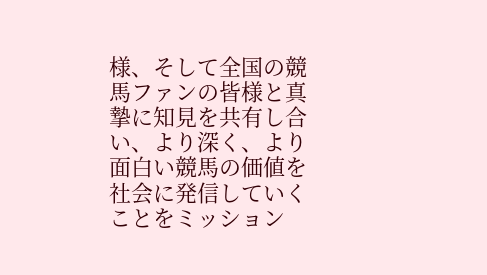様、そして全国の競馬ファンの皆様と真摯に知見を共有し合い、より深く、より面白い競馬の価値を社会に発信していくことをミッション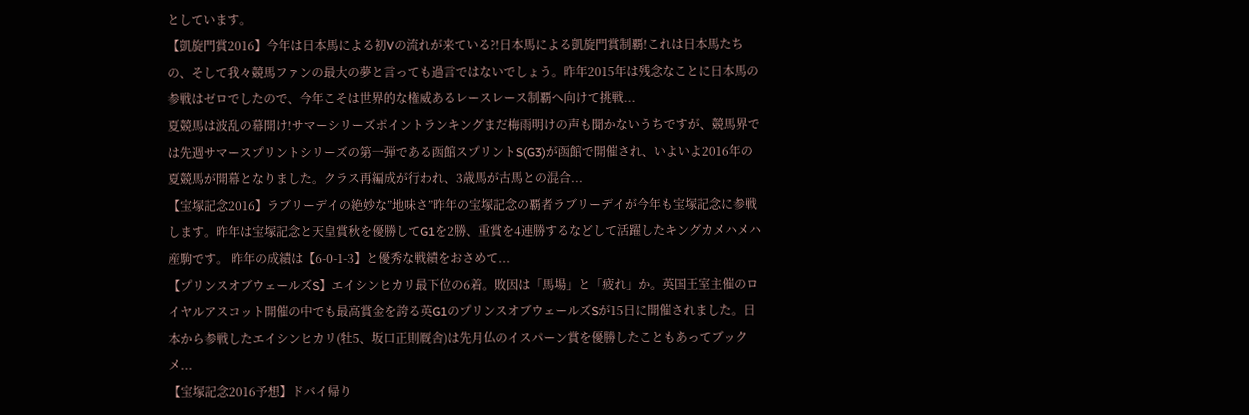としています。
【凱旋門賞2016】今年は日本馬による初Vの流れが来ている?!日本馬による凱旋門賞制覇!これは日本馬たちの、そして我々競馬ファンの最大の夢と言っても過言ではないでしょう。昨年2015年は残念なことに日本馬の参戦はゼロでしたので、今年こそは世界的な権威あるレースレース制覇へ向けて挑戦...
夏競馬は波乱の幕開け!サマーシリーズポイントランキングまだ梅雨明けの声も聞かないうちですが、競馬界では先週サマースプリントシリーズの第一弾である函館スプリントS(G3)が函館で開催され、いよいよ2016年の夏競馬が開幕となりました。クラス再編成が行われ、3歳馬が古馬との混合...
【宝塚記念2016】ラブリーデイの絶妙な”地味さ”昨年の宝塚記念の覇者ラブリーデイが今年も宝塚記念に参戦します。昨年は宝塚記念と天皇賞秋を優勝してG1を2勝、重賞を4連勝するなどして活躍したキングカメハメハ産駒です。 昨年の成績は【6-0-1-3】と優秀な戦績をおさめて...
【プリンスオブウェールズS】エイシンヒカリ最下位の6着。敗因は「馬場」と「疲れ」か。英国王室主催のロイヤルアスコット開催の中でも最高賞金を誇る英G1のプリンスオブウェールズSが15日に開催されました。日本から参戦したエイシンヒカリ(牡5、坂口正則厩舎)は先月仏のイスパーン賞を優勝したこともあってブックメ...
【宝塚記念2016予想】ドバイ帰り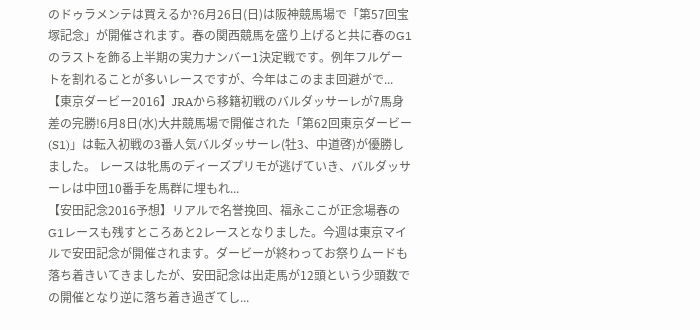のドゥラメンテは買えるか?6月26日(日)は阪神競馬場で「第57回宝塚記念」が開催されます。春の関西競馬を盛り上げると共に春のG1のラストを飾る上半期の実力ナンバー1決定戦です。例年フルゲートを割れることが多いレースですが、今年はこのまま回避がで...
【東京ダービー2016】JRAから移籍初戦のバルダッサーレが7馬身差の完勝!6月8日(水)大井競馬場で開催された「第62回東京ダービー(S1)」は転入初戦の3番人気バルダッサーレ(牡3、中道啓)が優勝しました。 レースは牝馬のディーズプリモが逃げていき、バルダッサーレは中団10番手を馬群に埋もれ...
【安田記念2016予想】リアルで名誉挽回、福永ここが正念場春のG1レースも残すところあと2レースとなりました。今週は東京マイルで安田記念が開催されます。ダービーが終わってお祭りムードも落ち着きいてきましたが、安田記念は出走馬が12頭という少頭数での開催となり逆に落ち着き過ぎてし...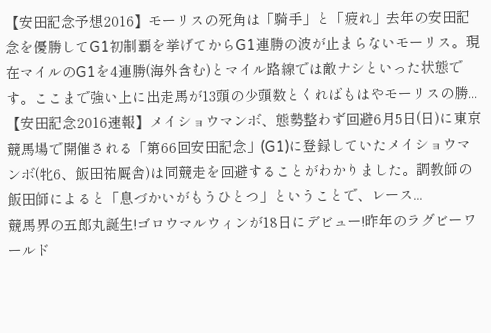【安田記念予想2016】モーリスの死角は「騎手」と「疲れ」去年の安田記念を優勝してG1初制覇を挙げてからG1連勝の波が止まらないモーリス。現在マイルのG1を4連勝(海外含む)とマイル路線では敵ナシといった状態です。ここまで強い上に出走馬が13頭の少頭数とくればもはやモーリスの勝...
【安田記念2016速報】メイショウマンボ、態勢整わず回避6月5日(日)に東京競馬場で開催される「第66回安田記念」(G1)に登録していたメイショウマンボ(牝6、飯田祐厩舎)は同競走を回避することがわかりました。調教師の飯田師によると「息づかいがもうひとつ」ということで、レース...
競馬界の五郎丸誕生!ゴロウマルウィンが18日にデビュー!昨年のラグビーワールド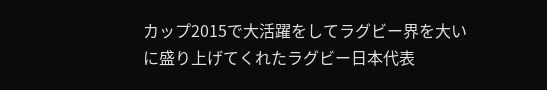カップ2015で大活躍をしてラグビー界を大いに盛り上げてくれたラグビー日本代表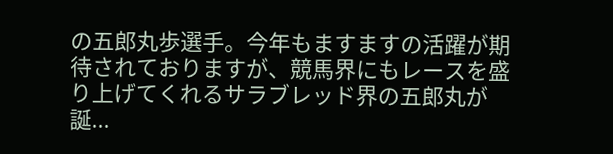の五郎丸歩選手。今年もますますの活躍が期待されておりますが、競馬界にもレースを盛り上げてくれるサラブレッド界の五郎丸が誕...